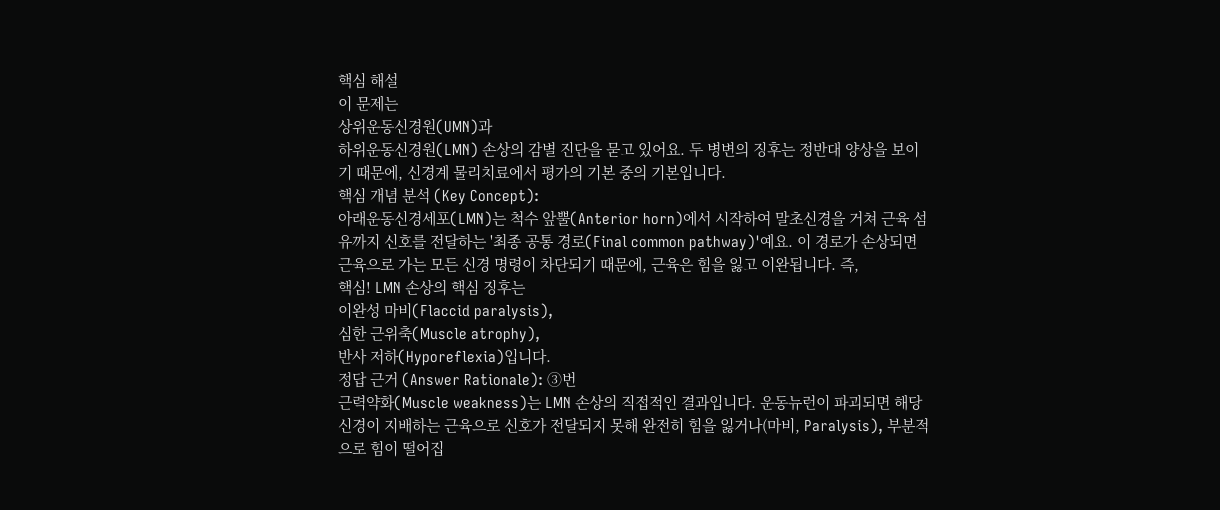핵심 해설
이 문제는
상위운동신경원(UMN)과
하위운동신경원(LMN) 손상의 감별 진단을 묻고 있어요. 두 병변의 징후는 정반대 양상을 보이기 때문에, 신경계 물리치료에서 평가의 기본 중의 기본입니다.
핵심 개념 분석 (Key Concept):
아래운동신경세포(LMN)는 척수 앞뿔(Anterior horn)에서 시작하여 말초신경을 거쳐 근육 섬유까지 신호를 전달하는 '최종 공통 경로(Final common pathway)'예요. 이 경로가 손상되면 근육으로 가는 모든 신경 명령이 차단되기 때문에, 근육은 힘을 잃고 이완됩니다. 즉,
핵심! LMN 손상의 핵심 징후는
이완성 마비(Flaccid paralysis),
심한 근위축(Muscle atrophy),
반사 저하(Hyporeflexia)입니다.
정답 근거 (Answer Rationale): ③번
근력약화(Muscle weakness)는 LMN 손상의 직접적인 결과입니다. 운동뉴런이 파괴되면 해당 신경이 지배하는 근육으로 신호가 전달되지 못해 완전히 힘을 잃거나(마비, Paralysis), 부분적으로 힘이 떨어집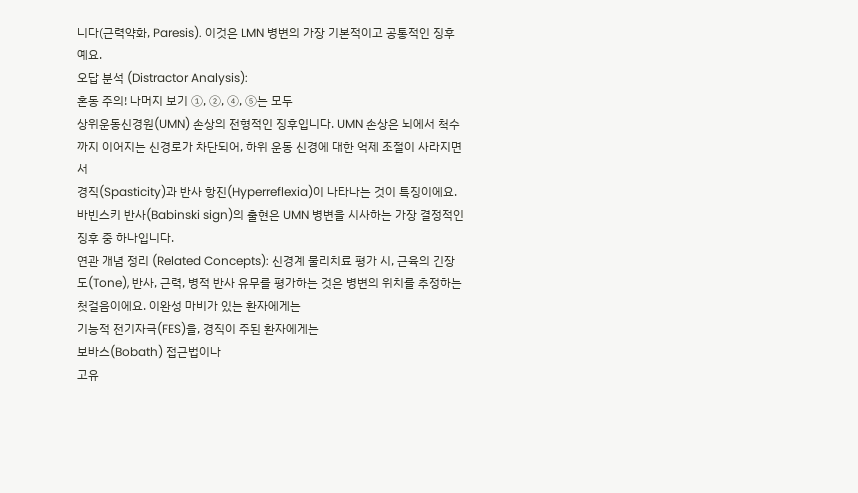니다(근력약화, Paresis). 이것은 LMN 병변의 가장 기본적이고 공통적인 징후예요.
오답 분석 (Distractor Analysis):
혼동 주의! 나머지 보기 ①, ②, ④, ⑤는 모두
상위운동신경원(UMN) 손상의 전형적인 징후입니다. UMN 손상은 뇌에서 척수까지 이어지는 신경로가 차단되어, 하위 운동 신경에 대한 억제 조절이 사라지면서
경직(Spasticity)과 반사 항진(Hyperreflexia)이 나타나는 것이 특징이에요. 바빈스키 반사(Babinski sign)의 출현은 UMN 병변을 시사하는 가장 결정적인 징후 중 하나입니다.
연관 개념 정리 (Related Concepts): 신경계 물리치료 평가 시, 근육의 긴장도(Tone), 반사, 근력, 병적 반사 유무를 평가하는 것은 병변의 위치를 추정하는 첫걸음이에요. 이완성 마비가 있는 환자에게는
기능적 전기자극(FES)을, 경직이 주된 환자에게는
보바스(Bobath) 접근법이나
고유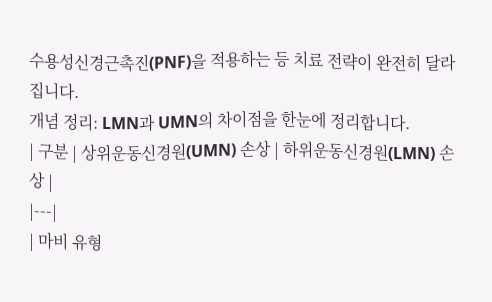수용성신경근촉진(PNF)을 적용하는 등 치료 전략이 완전히 달라집니다.
개념 정리: LMN과 UMN의 차이점을 한눈에 정리합니다.
| 구분 | 상위운동신경원(UMN) 손상 | 하위운동신경원(LMN) 손상 |
|---|
| 마비 유형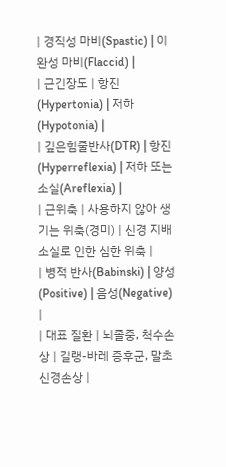| 경직성 마비(Spastic) | 이완성 마비(Flaccid) |
| 근긴장도 | 항진(Hypertonia) | 저하(Hypotonia) |
| 깊은힘줄반사(DTR) | 항진(Hyperreflexia) | 저하 또는 소실(Areflexia) |
| 근위축 | 사용하지 않아 생기는 위축(경미) | 신경 지배 소실로 인한 심한 위축 |
| 병적 반사(Babinski) | 양성(Positive) | 음성(Negative) |
| 대표 질환 | 뇌졸중, 척수손상 | 길랭-바레 증후군, 말초신경손상 |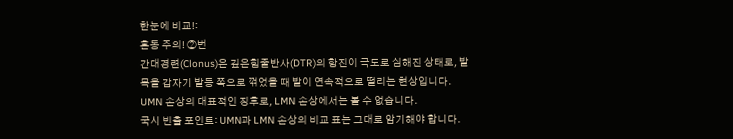한눈에 비교!:
혼동 주의! ②번
간대경련(Clonus)은 깊은힘줄반사(DTR)의 항진이 극도로 심해진 상태로, 발목을 갑자기 발등 쪽으로 꺾었을 때 발이 연속적으로 떨리는 현상입니다. UMN 손상의 대표적인 징후로, LMN 손상에서는 볼 수 없습니다.
국시 빈출 포인트: UMN과 LMN 손상의 비교 표는 그대로 암기해야 합니다.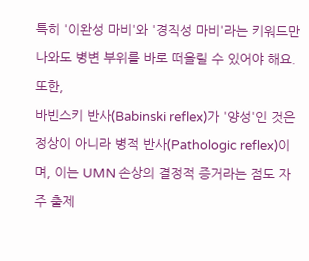특히 '이완성 마비'와 '경직성 마비'라는 키워드만 나와도 병변 부위를 바로 떠올릴 수 있어야 해요. 또한,
바빈스키 반사(Babinski reflex)가 '양성'인 것은 정상이 아니라 병적 반사(Pathologic reflex)이며, 이는 UMN 손상의 결정적 증거라는 점도 자주 출제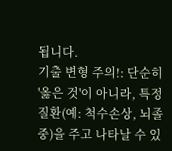됩니다.
기출 변형 주의!: 단순히 '옳은 것'이 아니라, 특정 질환(예: 척수손상, 뇌졸중)을 주고 나타날 수 있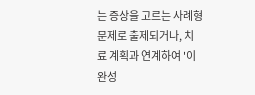는 증상을 고르는 사례형 문제로 출제되거나, 치료 계획과 연계하여 '이완성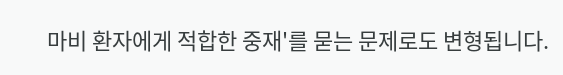마비 환자에게 적합한 중재'를 묻는 문제로도 변형됩니다.